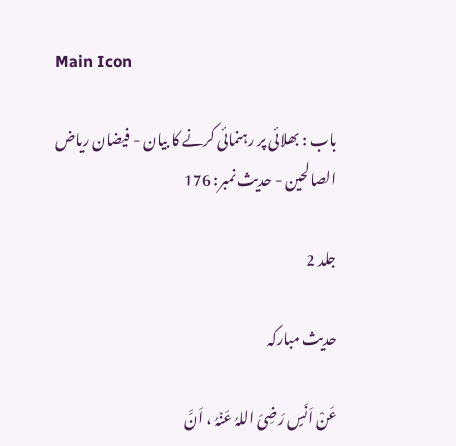Main Icon

باب : بھلائی پر رہنمائی کرنے کا بیان - فیضان ریاض الصالحین - حدیث نمبر: 176

جلد 2

حدیث مبارکہ

عَنْ اَنَسٍ رَضِیَ اللہُ عَنۡہُ ، اَنَّ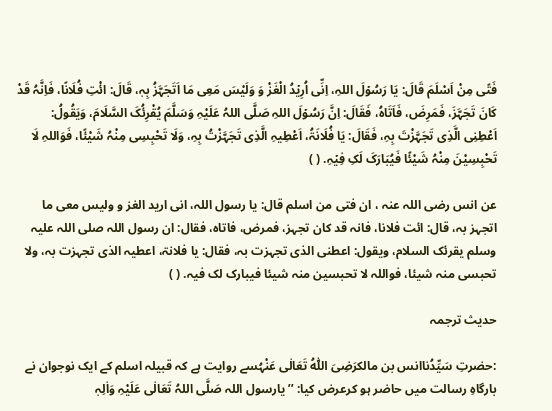فَتًی مِنْ اَسْلَمَ قَالَ: یَا رَسُوۡلَ اللہِ، اِنِّی اُرِیۡدُ الْغَزْ وَ وَلَیْسَ مَعِی مَا اَتَجَہَّزُ بِہٖ، قَالَ: ائْتِ فُلَانًا، فَاِنَّہُ قَدْ کَانَ تَجَہَّزَ، فَمَرِضَ، فَاَتَاہُ، فَقَالَ: اِنَّ رَسُوۡلَ اللہِ صَلَّی اللہُ عَلَیْہِ وَسَلَّمَ یُقْرِئُکَ السَّلَامَ، وَیَقُولُ: اَعْطِنِی الَّذِی تَجَہَّزْتَ بِہِ، فَقَالَ: یَا فُلَانَۃُ، اَعْطِیہِ الَّذِی تَجَہَّزْتُ بِہِ، وَلَا تَحْبِسِی مِنْہُ شَیْئًا، فَوَاللہِ لَا تَحْبِسِیْنَ مِنْہُ شَیْئًا فَیُبَارَکَ لَکِ فِیۡہِ. ( )

عن انس رضی اللہ عنہ ، ان فتی من اسلم قال: یا رسول اللہ، انی ارید الغز و ولیس معی ما اتجہز بہ، قال: ائت فلانا، فانہ قد کان تجہز، فمرض، فاتاہ، فقال: ان رسول اللہ صلی اللہ علیہ وسلم یقرئک السلام، ویقول: اعطنی الذی تجہزت بہ، فقال: یا فلانۃ، اعطیہ الذی تجہزت بہ، ولا تحبسی منہ شیئا، فواللہ لا تحبسین منہ شیئا فیبارک لک فیہ. ( )

حدیث ترجمہ

:حضرتِ سَیِّدُناانس بن مالکرَضِیَ اللّٰہُ تَعَالٰی عَنْہُسے روایت ہے کہ قبیلہ اسلم کے ایک نوجوان نے بارگاہِ رسالت میں حاضر ہو کرعرض کیا: ’’یارسول اللہ صَلَّی اللہُ تَعَالٰی عَلَیْہِ وَاٰلِہٖ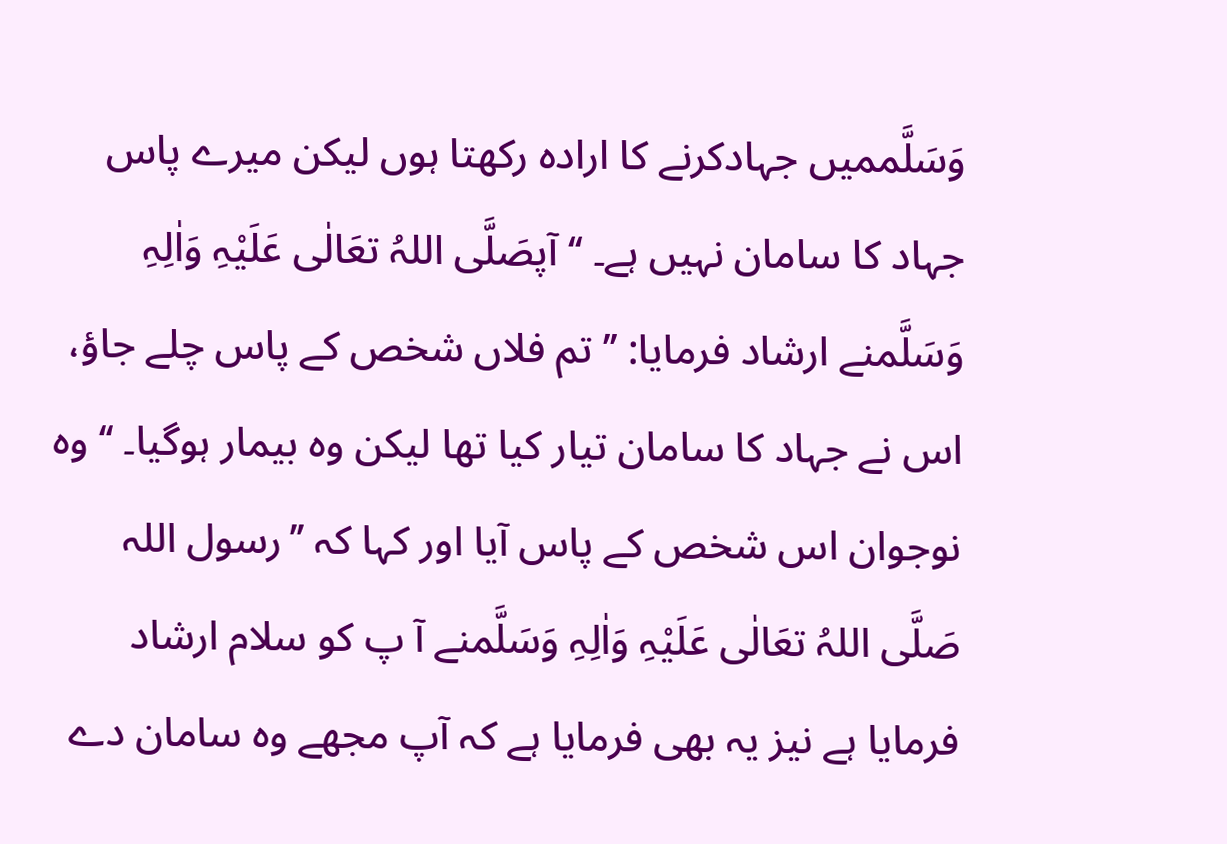وَسَلَّممیں جہادکرنے کا ارادہ رکھتا ہوں لیکن میرے پاس جہاد کا سامان نہیں ہے۔ ‘‘ آپصَلَّی اللہُ تعَالٰی عَلَیْہِ وَاٰلِہِ وَسَلَّمنے ارشاد فرمایا: ’’ تم فلاں شخص کے پاس چلے جاؤ، اس نے جہاد کا سامان تیار کیا تھا لیکن وہ بیمار ہوگیا۔ ‘‘ وہ نوجوان اس شخص کے پاس آیا اور کہا کہ ’’رسول اللہ صَلَّی اللہُ تعَالٰی عَلَیْہِ وَاٰلِہِ وَسَلَّمنے آ پ کو سلام ارشاد فرمایا ہے نیز یہ بھی فرمایا ہے کہ آپ مجھے وہ سامان دے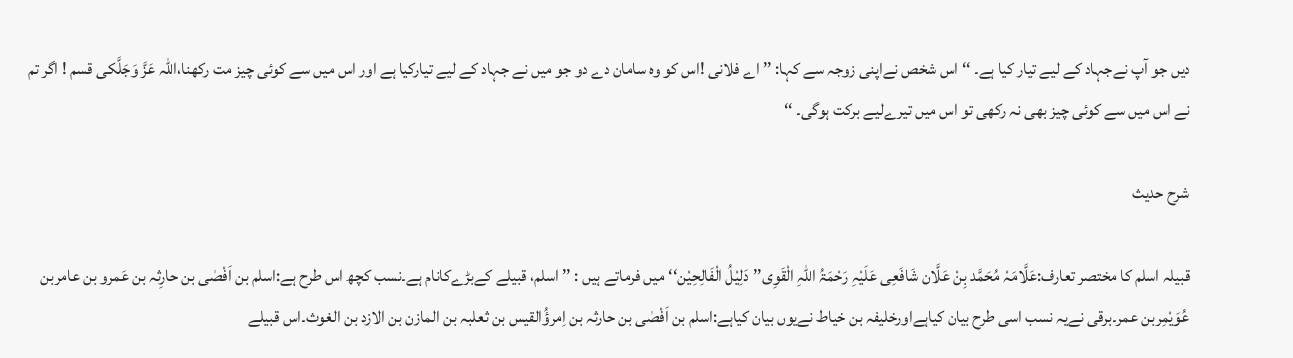دیں جو آپ نےجہاد کے لیے تیار کیا ہے۔ ‘‘ اس شخص نےاپنی زوجہ سے کہا: ’’ اے فلانی !اس کو وہ سامان دے دو جو میں نے جہاد کے لیے تیارکیا ہے اور اس میں سے کوئی چیز مت رکھنا،اللہ عَزَّ وَجَلَّکی قسم ! اگر تم نے اس میں سے کوئی چیز بھی نہ رکھی تو اس میں تیرےلیے برکت ہوگی۔ ‘‘

شرح حدیث

قبیلہ اسلم کا مختصر تعارف:عَلَّامَہْ مُحَمَّد بِنْ عَلَّان شَافَعِی عَلَیْہِ رَحْمَۃُ اللّٰہِ الْقَوِی’’دَلِیْلُ الْفَالِحِیْن‘‘میں فرماتے ہیں : ’’ اسلم، قبیلے کےبڑےکانام ہے۔نسب کچھ اس طرح ہے:اسلم بن اَفْصٰی بن حارِثہ بن عَمرو بن عامربن عُوَیْمِربن عمر۔برقی نےیہ نسب اسی طرح بیان کیاہےاورخلیفہ بن خیاط نےیوں بیان کیاہے:اسلم بن اَفْصٰی بن حارثہ بن اِمرؤُالقیس بن ثعلبہ بن المازن بن الازد بن الغوث۔اس قبیلے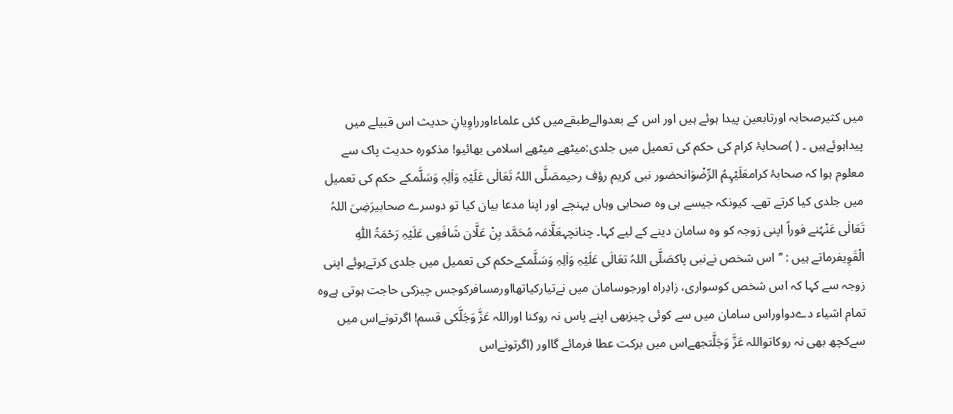میں کثیرصحابہ اورتابعین پیدا ہوئے ہیں اور اس کے بعدوالےطبقےمیں کئی علماءاورراوِیانِ حدیث اس قبیلے میں پیداہوئےہیں ۔ ( )صحابۂ کرام کی حکم کی تعمیل میں جلدی:میٹھے میٹھے اسلامی بھائیو! مذکورہ حدیث پاک سے معلوم ہوا کہ صحابۂ کرامعَلَیْہِمُ الرِّضْوَانحضور نبی کریم رؤف رحیمصَلَّی اللہُ تَعَالٰی عَلَیْہِ وَاٰلِہٖ وَسَلَّمکے حکم کی تعمیل میں جلدی کیا کرتے تھے۔ کیونکہ جیسے ہی وہ صحابی وہاں پہنچے اور اپنا مدعا بیان کیا تو دوسرے صحابیرَضِیَ اللہُ تَعَالٰی عَنْہُنے فوراً اپنی زوجہ کو وہ سامان دینے کے لیے کہا۔ چنانچہعَلَّامَہ مُحَمَّد بِنْ عَلَّان شَافَعِی عَلَیْہِ رَحْمَۃُ اللّٰہِ الْقَوِیفرماتے ہیں : ’’ اس شخص نےنبی پاکصَلَّی اللہُ تعَالٰی عَلَیْہِ وَاٰلِہِ وَسَلَّمکےحکم کی تعمیل میں جلدی کرتےہوئے اپنی زوجہ سے کہا کہ اس شخص کوسواری، زادِراہ اورجوسامان میں نےتیارکیاتھااورمسافرکوجس چیزکی حاجت ہوتی ہےوہ تمام اشیاء دےدواوراس سامان میں سے کوئی چیزبھی اپنے پاس نہ روکنا اوراللہ عَزَّ وَجَلَّکی قسم! اگرتونےاس میں سےکچھ بھی نہ روکاتواللہ عَزَّ وَجَلَّتجھےاس میں برکت عطا فرمائے گااور (اگرتونےاس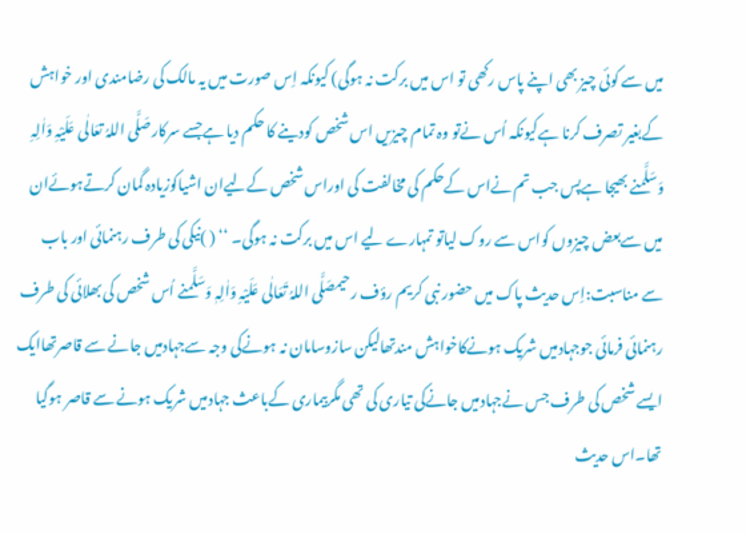میں سے کوئی چیز بھی اپنے پاس رکھی تو اس میں برکت نہ ہوگی) کیونکہ اِس صورت میں یہ مالک کی رضامندی اور خواہش کےبغیر تصرف کرنا ہےکیونکہ اُس نےتو وہ تمام چیزیں اس شخص کودینے کا حکم دیا ہےجسے سرکارصَلَّی اللہُ تعَالٰی عَلَیْہِ وَاٰلِہِ وَسَلَّمنے بھیجا ہےپس جب تم نےاس کےحکم کی مخالفت کی اوراس شخص کےلیےان اشیاکوزیادہ گمان کرتےہوئےان میں سےبعض چیزوں کواس سے روک لیاتو تمہارے لیے اس میں برکت نہ ہوگی۔ ‘‘ ( )نیکی کی طرف رہنمائی اور باب سے مناسبت:اِس حدیث پاک میں حضور نبی کریم رؤف رحیمصَلَّی اللہُ تَعَالٰی عَلَیْہِ وَاٰلِہٖ وَسَلَّمنے اُس شخص کی بھلائی کی طرف رہنمائی فرمائی جوجہادمیں شریک ہونےکاخواہش مندتھالیکن سازوسامان نہ ہونےکی وجہ سےجہادمیں جانے سے قاصرتھاایک ایسے شخص کی طرف جس نےجہادمیں جانےکی تیاری کی تھی مگربیماری کےباعث جہادمیں شریک ہونے سے قاصر ہوگیا تھا۔اس حدیث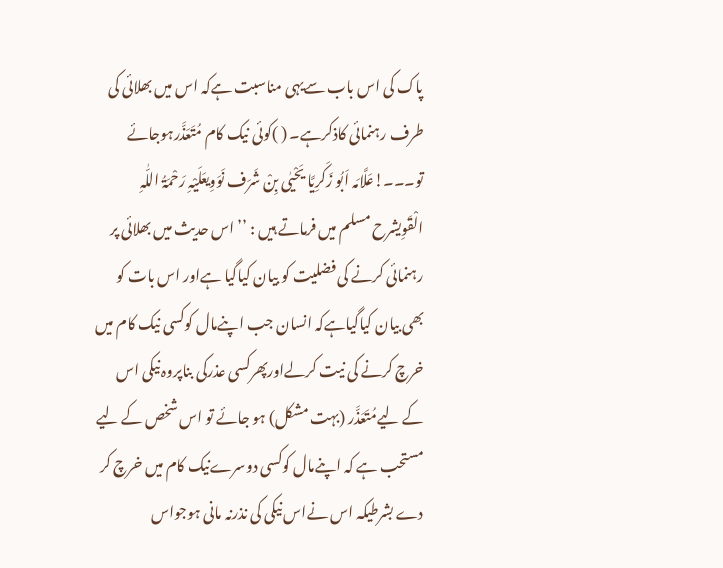پاک کی اس باب سےیہی مناسبت ہےکہ اس میں بھلائی کی طرف رہنمائی کاذکرہے۔ ( )کوئی نیک کام مُتَعَذَّرہوجائے تو۔۔۔!عَلَّامَہ اَبُو زَکَرِیَّا یَحْیٰی بِنْ شَرَف نَوَوِیعَلَیْہِ رَحْمَۃُ اللّٰہِ الْقَوِیشرح مسلم میں فرماتے ہیں : ’’ اس حدیث میں بھلائی پر رہنمائی کرنے کی فضلیت کو بیان کیاگیا ہےاور اس بات کو بھی بیان کیاگیاہےکہ انسان جب اپنےمال کوکسی نیک کام میں خرچ کرنے کی نیت کرلےاورپھرکسی عذرکی بناپروہ نیکی اس کے لیےمُتَعَذَّر (بہت مشکل) ہو جائے تو اس شخص کے لیے مستحب ہے کہ اپنےمال کوکسی دوسرےنیک کام میں خرچ کر دے بشرطیکہ اس نےاس نیکی کی نذرنہ مانی ہوجواس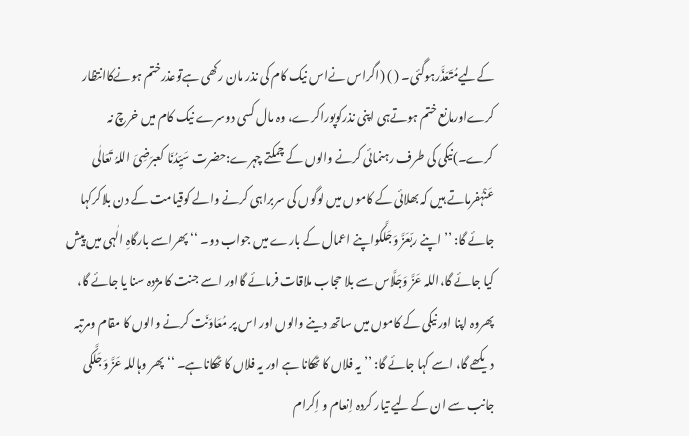کےلیےمُتَعَذَّرہوگئی۔ ( ) (اگراس نےاس نیک کام کی نذر مان رکھی ہےتوعذرختم ہونےکاانتظار کرےاورمانع ختم ہوتےہی اپنی نذرکوپوراکرے، وہ مال کسی دوسرے نیک کام میں خرچ نہ کرے۔)نیکی کی طرف رہنمائی کرنے والوں کے چمکتے چہرے:حضرت سَیِّدُنَا کعبرَضِیَ اللہُ تَعَالٰی عَنْہُفرماتے ہیں کہ بھلائی کے کاموں میں لوگوں کی سربراہی کرنے والے کوقیامت کے دن بلاکرکہا جائے گا: ’’ اپنے ربّعَزَّ وَجَلَّکواپنے اعمال کے بارے میں جواب دو۔ ‘‘ پھراسے بارگاہِ الٰہی میں پیش کیا جائے گا،اللہ عَزَّ وَجَلَّاس سے بلا حجاب ملاقات فرمائے گااور اسے جنت کا مژدہ سنا یا جائے گا، پھروہ اپنا اور نیکی کے کاموں میں ساتھ دینے والوں اور اس پر مُعَاوَنَت کرنے والوں کا مقام ومرتبہ دیکھے گا، اسے کہا جائے گا: ’’ یہ فلاں کا ٹھکانا ہے اور یہ فلاں کا ٹھکاناہے۔ ‘‘ پھر وہاللہ عَزَّ وَجَلَّکی جانب سے ان کے لیے تیار کردہ اِنعام و اِکرام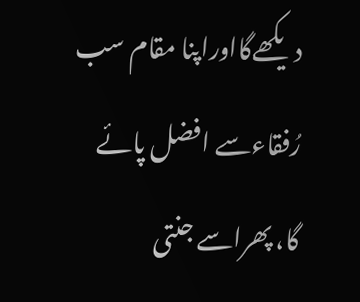دیکھےگااوراپنا مقام سب رُفقاءسے افضل پائے گا، پھراسے جنتی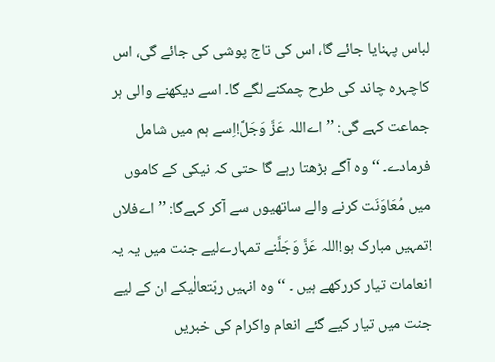لباس پہنایا جائے گا، اس کی تاج پوشی کی جائے گی، اس کاچہرہ چاند کی طرح چمکنے لگے گا۔ اسے دیکھنے والی ہر جماعت کہے گی: ’’ اےاللہ عَزَّ وَجَلَّ!اِسے ہم میں شامل فرمادے۔ ‘‘ وہ آگے بڑھتا رہے گا حتی کہ نیکی کے کاموں میں مُعَاوَنَت کرنے والے ساتھیوں سے آکر کہےگا: ’’ اےفلاں !تمہیں مبارک ہو!اللہ عَزَّ وَجَلَّنے تمہارےلیے جنت میں یہ یہ انعامات تیار کررکھے ہیں ۔ ‘‘ وہ انہیں ربّتعالٰیکے ان کے لیے جنت میں تیار کیے گئے انعام واکرام کی خبریں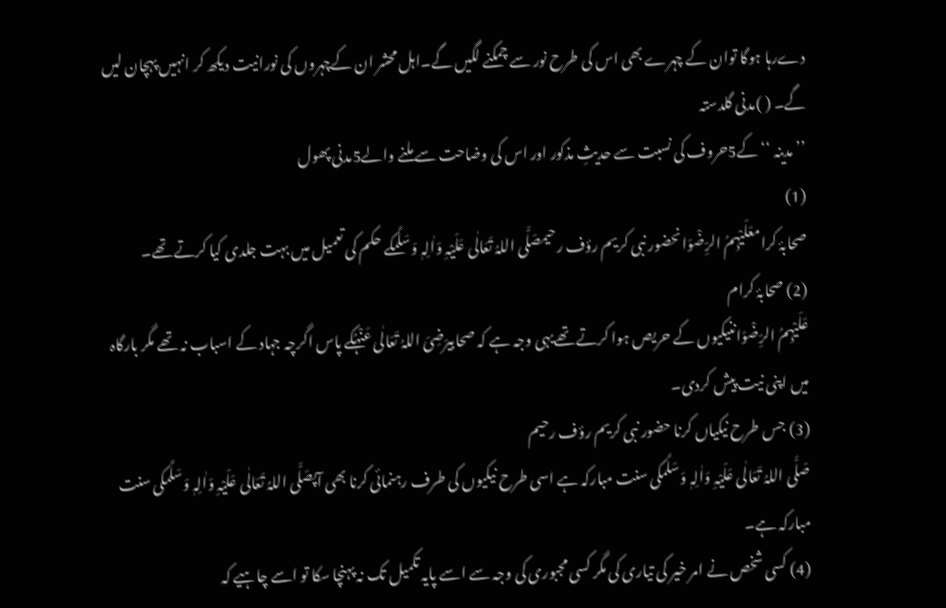دےرہا ہوگا توان کے چہرے بھی اس کی طرح نور سے چمکنے لگیں گے۔اہل محشر ان کےچہروں کی نورانیت دیکھ کر انہیں پہچان لیں گے۔ ( )مدنی گلدستہ
’’ مدینہ ‘‘ کے5حروف کی نسبت سے حدیثِ مذکور اور اس کی وضاحت سے ملنے والے5مدنی پھول
(1)
صحابۂ کرامعَلَیْہِمُ الرِّضْوَانحضور نبی کریم رؤف رحیمصَلَّی اللہُ تَعَالٰی عَلَیْہِ وَاٰلِہٖ وَسَلَّمکے حکم کی تعمیل میں بہت جلدی کیا کرتے تھے۔
(2) صحابۂ کرام
عَلَیْہِمُ الرِّضْوَاننیکیوں کے حریص ہوا کرتے تھےیہی وجہ ہے کہ صحابیرَضِیَ اللہُ تَعَالٰی عَنْہُکے پاس اگرچہ جہاد کے اسباب نہ تھے مگر بارگاہ میں اپنی نیت پیش کردی۔
(3) جس طرح نیکیاں کرنا حضور نبی کریم رؤف رحیم
صَلَّی اللہُ تَعَالٰی عَلَیْہِ وَاٰلِہٖ وَسَلَّمکی سنت مبارکہ ہے اسی طرح نیکیوں کی طرف رہنمائی کرنا بھی آپصَلَّی اللہُ تَعَالٰی عَلَیْہِ وَاٰلِہٖ وَسَلَّمکی سنت مبارکہ ہے۔
(4) کسی شخص نے امر خیر کی تیاری کی مگر کسی مجبوری کی وجہ سے اسے پایہ تکمیل تک نہ پہنچا سکا تو اسے چاہیے کہ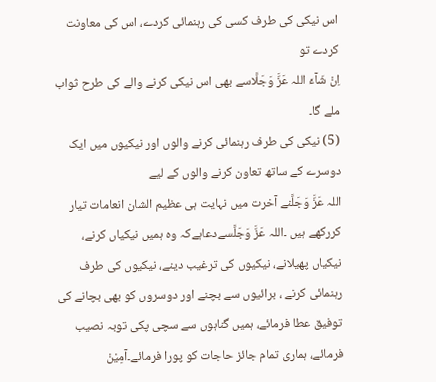اس نیکی کی طرف کسی کی رہنمائی کردے، اس کی معاونت کردے تو
اِنْ شَآءَ اللہ عَزَّ وَجَلَّاسے بھی اس نیکی کرنے والے کی طرح ثواب ملے گا۔
(5) نیکی کی طرف رہنمائی کرنے والوں اور نیکیوں میں ایک دوسرے کے ساتھ تعاون کرنے والوں کے لیے
اللہ عَزَّ وَجَلَّنے آخرت میں نہایت ہی عظیم الشان انعامات تیار کررکھے ہیں ۔اللہ عَزَّ وَجَلَّسےدعاہےکہ وہ ہمیں نیکیاں کرنے، نیکیاں پھیلانے، نیکیوں کی ترغیب دینے، نیکیوں کی طرف رہنمائی کرنے ، برائیوں سے بچنے اور دوسروں کو بھی بچانے کی توفیق عطا فرمائے، ہمیں گناہوں سے سچی پکی توبہ نصیب فرمائے، ہماری تمام جائز حاجات کو پورا فرمائے۔آمِیْنْ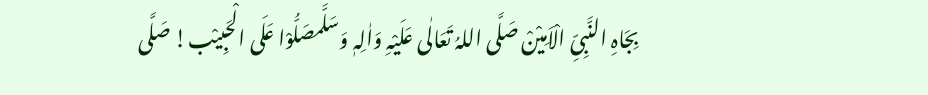بِجَاہِ النَّبِیِّ الْاَمِیْنْ صَلَّی اللہُ تَعَالٰی عَلَیْہِ وَاٰلِہٖ وَسَلَّمصَلُّوْا عَلَی الْحَبِیْب! صَلَّی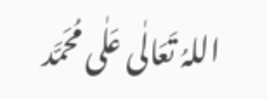اللہُ تَعَالٰی عَلٰی مُحَمَّد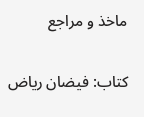ماخذ و مراجع

کتاب: فیضان ریاض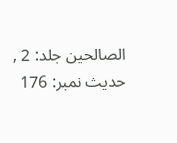الصالحین جلد: 2 , حدیث نمبر: 176